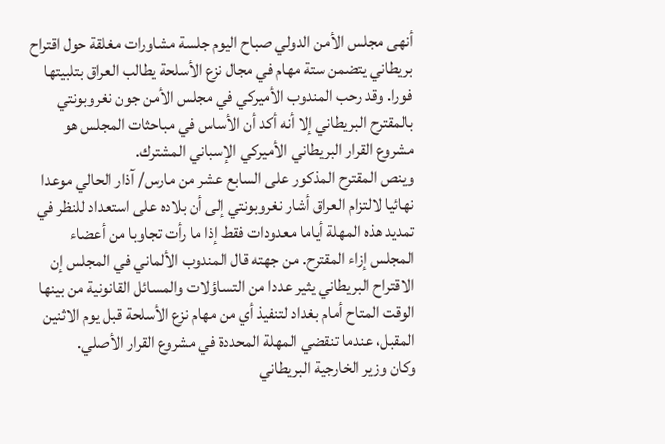أنهى مجلس الأمن الدولي صباح اليوم جلسة مشاورات مغلقة حول اقتراح بريطاني يتضمن ستة مهام في مجال نزع الأسلحة يطالب العراق بتلبيتها فورا. وقد رحب المندوب الأميركي في مجلس الأمن جون نغروبونتي بالمقترح البريطاني إلا أنه أكد أن الأساس في مباحثات المجلس هو مشروع القرار البريطاني الأميركي الإسباني المشترك.
وينص المقترح المذكور على السابع عشر من مارس/ آذار الحالي موعدا نهائيا لالتزام العراق أشار نغروبونتي إلى أن بلاده على استعداد للنظر في تمديد هذه المهلة أياما معدودات فقط إذا ما رأت تجاوبا من أعضاء المجلس إزاء المقترح. من جهته قال المندوب الألماني في المجلس إن الاقتراح البريطاني يثير عددا من التساؤلات والمسائل القانونية من بينها الوقت المتاح أمام بغداد لتنفيذ أي من مهام نزع الأسلحة قبل يوم الاثنين المقبل، عندما تنقضي المهلة المحددة في مشروع القرار الأصلي.
وكان وزير الخارجية البريطاني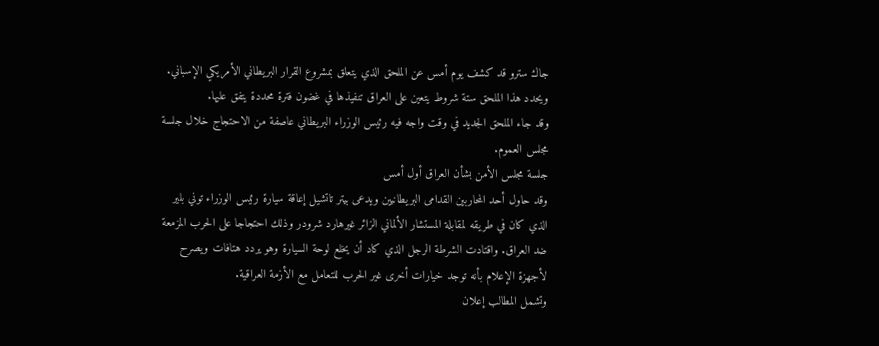جاك سترو قد كشف يوم أمس عن الملحق الذي يتعلق بمشروع القرار البريطاني الأمريكي الإسباني. ويحدد هذا الملحق ستة شروط يتعين على العراق تنفيذها في غضون فترة محددة يتفق عليها.
وقد جاء الملحق الجديد في وقت واجه فيه رئيس الوزراء البريطاني عاصفة من الاحتجاج خلال جلسة مجلس العموم.
جلسة مجلس الأمن بشأن العراق أول أمس
وقد حاول أحد المحاربين القدامى البريطانيين ويدعى بيتر تاتشيل إعاقة سيارة رئيس الوزراء توني بلير الذي كان في طريقه لمقابلة المستشار الألماني الزائر غيرهارد شرودر وذلك احتجاجا على الحرب المزمعة ضد العراق. واقتادت الشرطة الرجل الذي كاد أن يخلع لوحة السيارة وهو يردد هتافات ويصرح لأجهزة الإعلام بأنه توجد خيارات أخرى غير الحرب للتعامل مع الأزمة العراقية.
وتشمل المطالب إعلان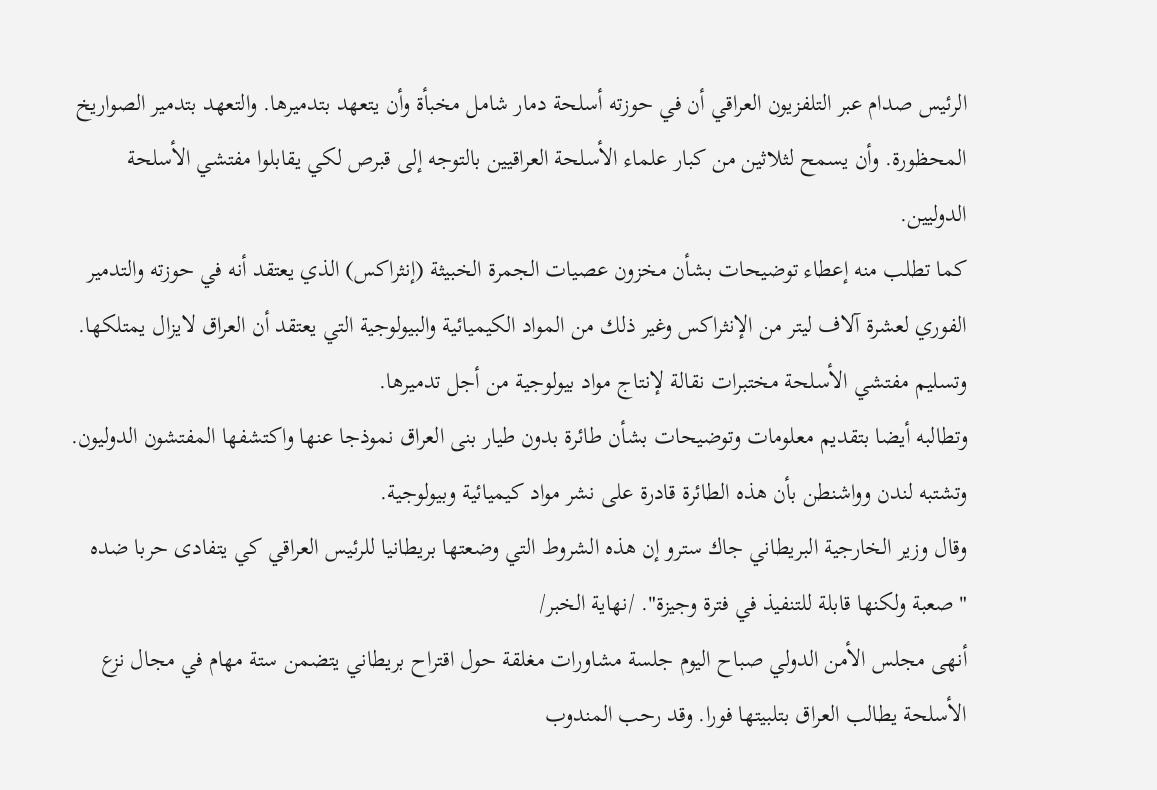الرئيس صدام عبر التلفزيون العراقي أن في حوزته أسلحة دمار شامل مخبأة وأن يتعهد بتدميرها. والتعهد بتدمير الصواريخ المحظورة. وأن يسمح لثلاثين من كبار علماء الأسلحة العراقيين بالتوجه إلى قبرص لكي يقابلوا مفتشي الأسلحة الدوليين.
كما تطلب منه إعطاء توضيحات بشأن مخزون عصيات الجمرة الخبيثة (إنثراكس) الذي يعتقد أنه في حوزته والتدمير الفوري لعشرة آلاف ليتر من الإنثراكس وغير ذلك من المواد الكيميائية والبيولوجية التي يعتقد أن العراق لايزال يمتلكها. وتسليم مفتشي الأسلحة مختبرات نقالة لإنتاج مواد بيولوجية من أجل تدميرها.
وتطالبه أيضا بتقديم معلومات وتوضيحات بشأن طائرة بدون طيار بنى العراق نموذجا عنها واكتشفها المفتشون الدوليون. وتشتبه لندن وواشنطن بأن هذه الطائرة قادرة على نشر مواد كيميائية وبيولوجية.
وقال وزير الخارجية البريطاني جاك سترو إن هذه الشروط التي وضعتها بريطانيا للرئيس العراقي كي يتفادى حربا ضده "صعبة ولكنها قابلة للتنفيذ في فترة وجيزة". /نهاية الخبر/
أنهى مجلس الأمن الدولي صباح اليوم جلسة مشاورات مغلقة حول اقتراح بريطاني يتضمن ستة مهام في مجال نزع الأسلحة يطالب العراق بتلبيتها فورا. وقد رحب المندوب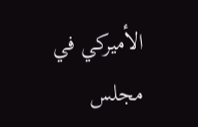الأميركي في مجلس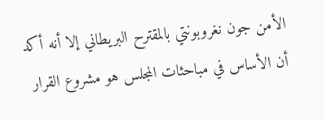الأمن جون نغروبونتي بالمقترح البريطاني إلا أنه أكد أن الأساس في مباحثات المجلس هو مشروع القرار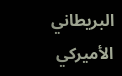البريطاني الأميركي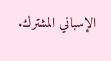الإسباني المشترك.